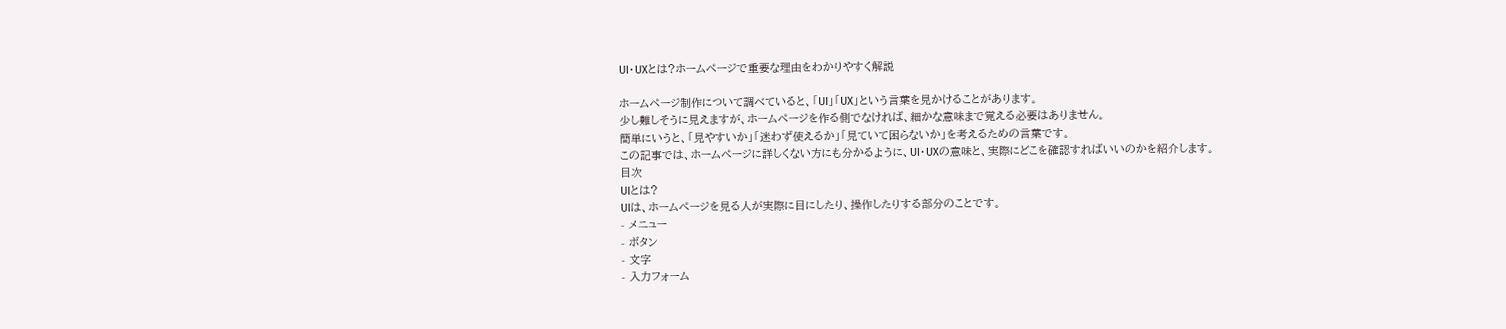UI・UXとは?ホームページで重要な理由をわかりやすく解説

ホームページ制作について調べていると、「UI」「UX」という言葉を見かけることがあります。
少し難しそうに見えますが、ホームページを作る側でなければ、細かな意味まで覚える必要はありません。
簡単にいうと、「見やすいか」「迷わず使えるか」「見ていて困らないか」を考えるための言葉です。
この記事では、ホームページに詳しくない方にも分かるように、UI・UXの意味と、実際にどこを確認すればいいのかを紹介します。
目次
UIとは?
UIは、ホームページを見る人が実際に目にしたり、操作したりする部分のことです。
- メニュー
- ボタン
- 文字
- 入力フォーム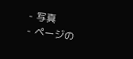- 写真
- ページの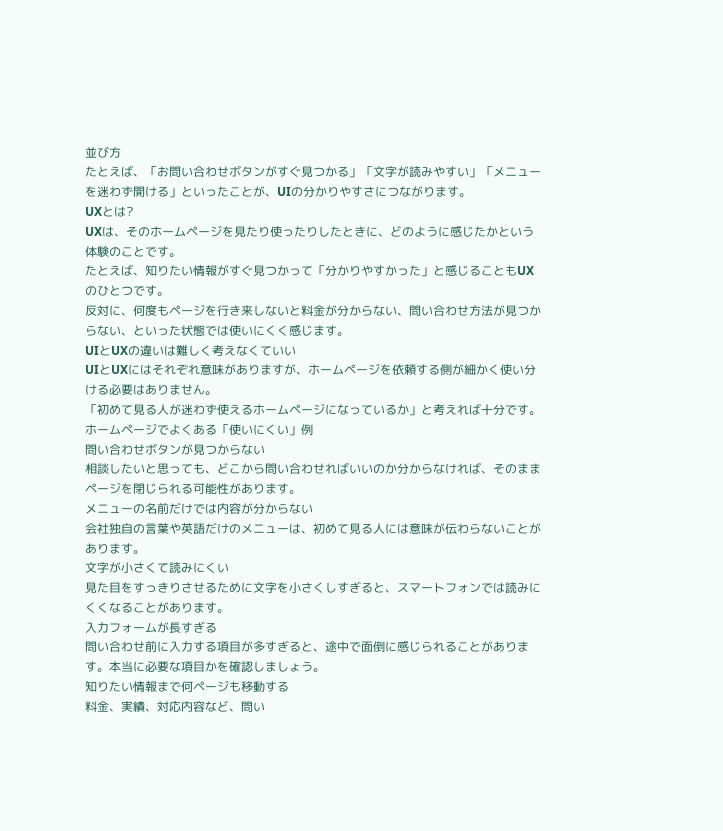並び方
たとえば、「お問い合わせボタンがすぐ見つかる」「文字が読みやすい」「メニューを迷わず開ける」といったことが、UIの分かりやすさにつながります。
UXとは?
UXは、そのホームページを見たり使ったりしたときに、どのように感じたかという体験のことです。
たとえば、知りたい情報がすぐ見つかって「分かりやすかった」と感じることもUXのひとつです。
反対に、何度もページを行き来しないと料金が分からない、問い合わせ方法が見つからない、といった状態では使いにくく感じます。
UIとUXの違いは難しく考えなくていい
UIとUXにはそれぞれ意味がありますが、ホームページを依頼する側が細かく使い分ける必要はありません。
「初めて見る人が迷わず使えるホームページになっているか」と考えれば十分です。
ホームページでよくある「使いにくい」例
問い合わせボタンが見つからない
相談したいと思っても、どこから問い合わせればいいのか分からなければ、そのままページを閉じられる可能性があります。
メニューの名前だけでは内容が分からない
会社独自の言葉や英語だけのメニューは、初めて見る人には意味が伝わらないことがあります。
文字が小さくて読みにくい
見た目をすっきりさせるために文字を小さくしすぎると、スマートフォンでは読みにくくなることがあります。
入力フォームが長すぎる
問い合わせ前に入力する項目が多すぎると、途中で面倒に感じられることがあります。本当に必要な項目かを確認しましょう。
知りたい情報まで何ページも移動する
料金、実績、対応内容など、問い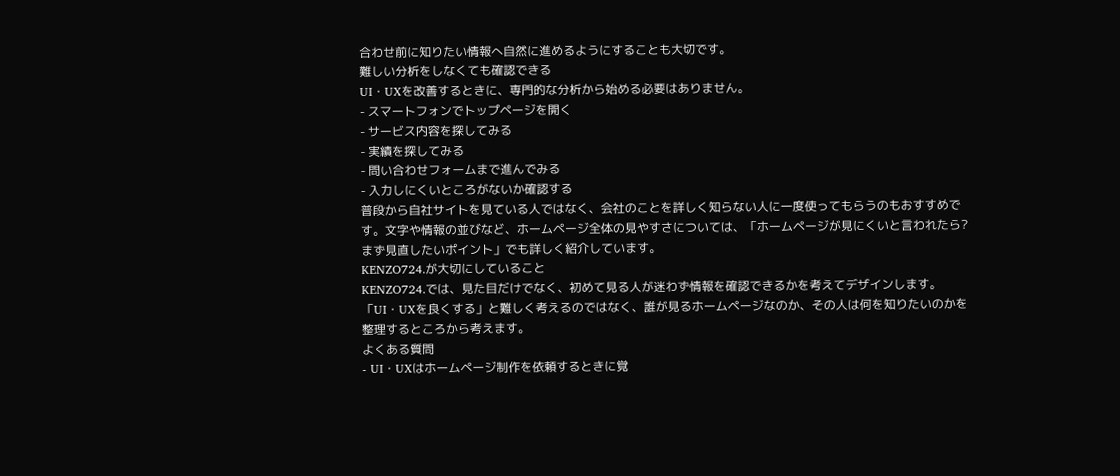合わせ前に知りたい情報へ自然に進めるようにすることも大切です。
難しい分析をしなくても確認できる
UI・UXを改善するときに、専門的な分析から始める必要はありません。
- スマートフォンでトップページを開く
- サービス内容を探してみる
- 実績を探してみる
- 問い合わせフォームまで進んでみる
- 入力しにくいところがないか確認する
普段から自社サイトを見ている人ではなく、会社のことを詳しく知らない人に一度使ってもらうのもおすすめです。文字や情報の並びなど、ホームページ全体の見やすさについては、「ホームページが見にくいと言われたら?まず見直したいポイント」でも詳しく紹介しています。
KENZO724.が大切にしていること
KENZO724.では、見た目だけでなく、初めて見る人が迷わず情報を確認できるかを考えてデザインします。
「UI・UXを良くする」と難しく考えるのではなく、誰が見るホームページなのか、その人は何を知りたいのかを整理するところから考えます。
よくある質問
- UI・UXはホームページ制作を依頼するときに覚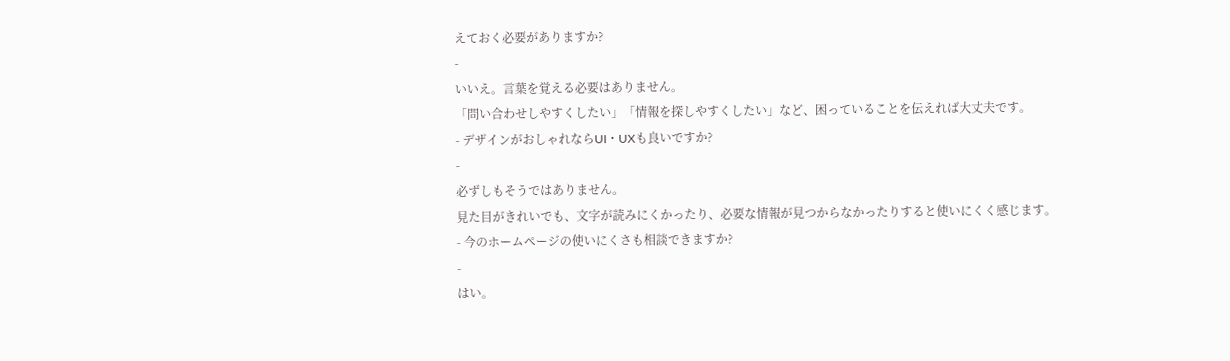えておく必要がありますか?
-
いいえ。言葉を覚える必要はありません。
「問い合わせしやすくしたい」「情報を探しやすくしたい」など、困っていることを伝えれば大丈夫です。
- デザインがおしゃれならUI・UXも良いですか?
-
必ずしもそうではありません。
見た目がきれいでも、文字が読みにくかったり、必要な情報が見つからなかったりすると使いにくく感じます。
- 今のホームページの使いにくさも相談できますか?
-
はい。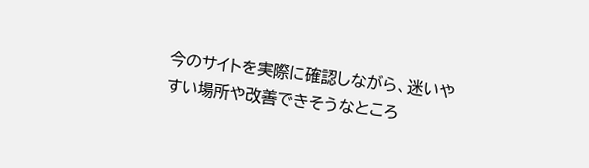今のサイトを実際に確認しながら、迷いやすい場所や改善できそうなところ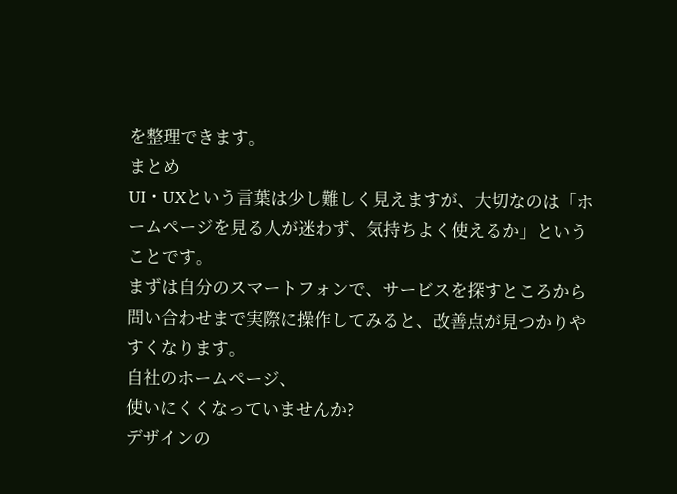を整理できます。
まとめ
UI・UXという言葉は少し難しく見えますが、大切なのは「ホームページを見る人が迷わず、気持ちよく使えるか」ということです。
まずは自分のスマートフォンで、サービスを探すところから問い合わせまで実際に操作してみると、改善点が見つかりやすくなります。
自社のホームページ、
使いにくくなっていませんか?
デザインの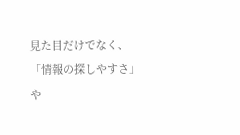見た目だけでなく、
「情報の探しやすさ」や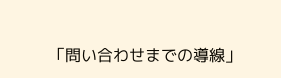「問い合わせまでの導線」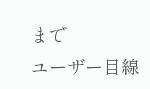まで
ユーザー目線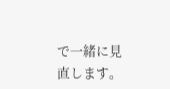で一緒に見直します。